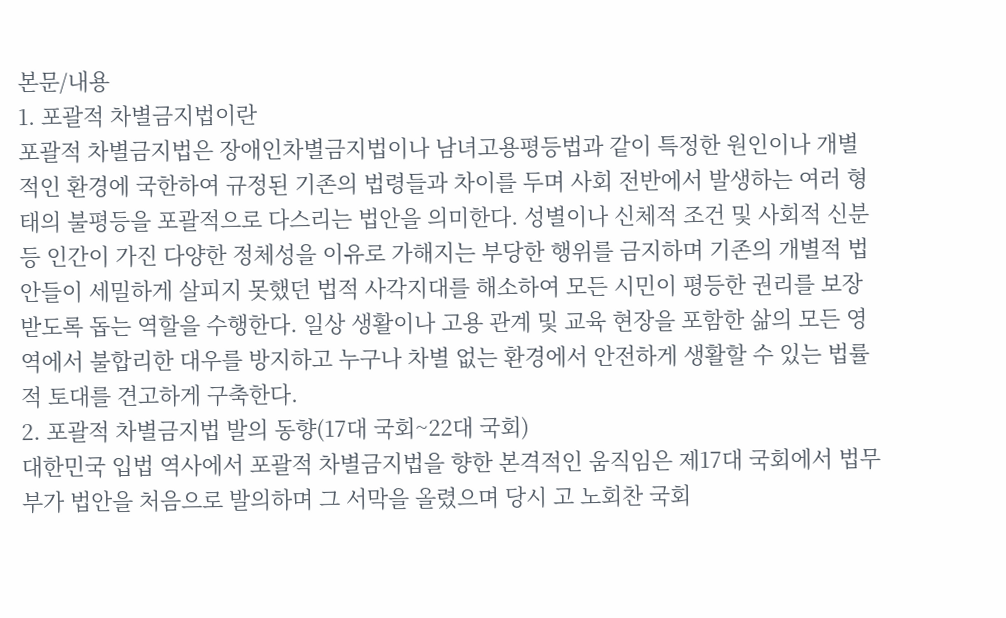본문/내용
1. 포괄적 차별금지법이란
포괄적 차별금지법은 장애인차별금지법이나 남녀고용평등법과 같이 특정한 원인이나 개별적인 환경에 국한하여 규정된 기존의 법령들과 차이를 두며 사회 전반에서 발생하는 여러 형태의 불평등을 포괄적으로 다스리는 법안을 의미한다. 성별이나 신체적 조건 및 사회적 신분 등 인간이 가진 다양한 정체성을 이유로 가해지는 부당한 행위를 금지하며 기존의 개별적 법안들이 세밀하게 살피지 못했던 법적 사각지대를 해소하여 모든 시민이 평등한 권리를 보장받도록 돕는 역할을 수행한다. 일상 생활이나 고용 관계 및 교육 현장을 포함한 삶의 모든 영역에서 불합리한 대우를 방지하고 누구나 차별 없는 환경에서 안전하게 생활할 수 있는 법률적 토대를 견고하게 구축한다.
2. 포괄적 차별금지법 발의 동향(17대 국회~22대 국회)
대한민국 입법 역사에서 포괄적 차별금지법을 향한 본격적인 움직임은 제17대 국회에서 법무부가 법안을 처음으로 발의하며 그 서막을 올렸으며 당시 고 노회찬 국회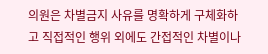의원은 차별금지 사유를 명확하게 구체화하고 직접적인 행위 외에도 간접적인 차별이나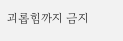괴롭힘까지 금지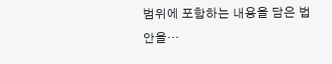범위에 포함하는 내용을 담은 법안을…